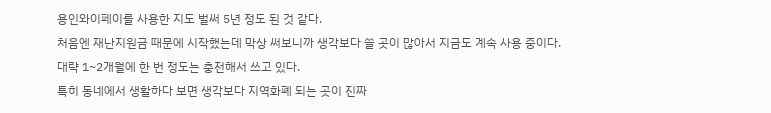용인와이페이를 사용한 지도 벌써 5년 정도 된 것 같다.
처음엔 재난지원금 때문에 시작했는데 막상 써보니까 생각보다 쓸 곳이 많아서 지금도 계속 사용 중이다.
대략 1~2개월에 한 번 정도는 충전해서 쓰고 있다.
특히 동네에서 생활하다 보면 생각보다 지역화폐 되는 곳이 진짜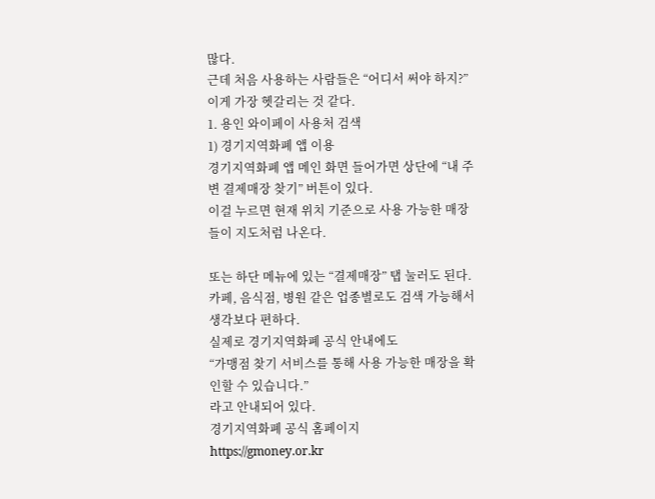많다.
근데 처음 사용하는 사람들은 “어디서 써야 하지?” 이게 가장 헷갈리는 것 같다.
1. 용인 와이페이 사용처 검색
1) 경기지역화폐 앱 이용
경기지역화폐 앱 메인 화면 들어가면 상단에 “내 주변 결제매장 찾기” 버튼이 있다.
이걸 누르면 현재 위치 기준으로 사용 가능한 매장들이 지도처럼 나온다.

또는 하단 메뉴에 있는 “결제매장” 탭 눌러도 된다.
카페, 음식점, 병원 같은 업종별로도 검색 가능해서 생각보다 편하다.
실제로 경기지역화폐 공식 안내에도
“가맹점 찾기 서비스를 통해 사용 가능한 매장을 확인할 수 있습니다.”
라고 안내되어 있다.
경기지역화폐 공식 홈페이지
https://gmoney.or.kr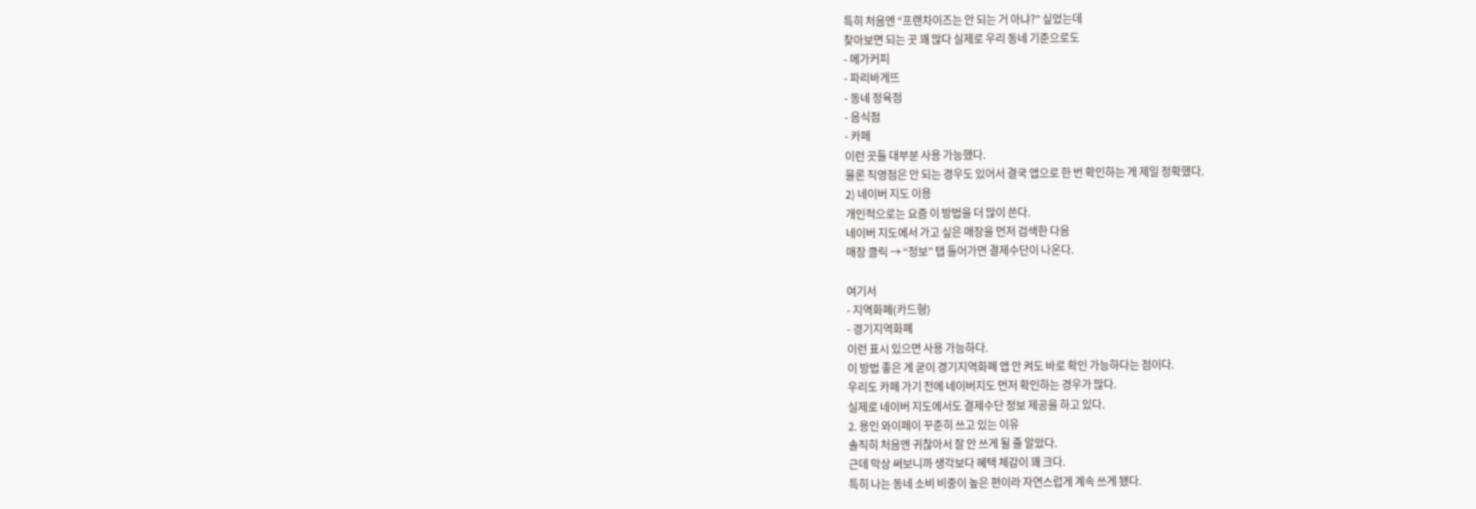특히 처음엔 “프랜차이즈는 안 되는 거 아냐?” 싶었는데
찾아보면 되는 곳 꽤 많다 실제로 우리 동네 기준으로도
- 메가커피
- 파리바게뜨
- 동네 정육점
- 음식점
- 카페
이런 곳들 대부분 사용 가능했다.
물론 직영점은 안 되는 경우도 있어서 결국 앱으로 한 번 확인하는 게 제일 정확했다.
2) 네이버 지도 이용
개인적으로는 요즘 이 방법을 더 많이 쓴다.
네이버 지도에서 가고 싶은 매장을 먼저 검색한 다음
매장 클릭 → “정보” 탭 들어가면 결제수단이 나온다.

여기서
- 지역화폐(카드형)
- 경기지역화폐
이런 표시 있으면 사용 가능하다.
이 방법 좋은 게 굳이 경기지역화폐 앱 안 켜도 바로 확인 가능하다는 점이다.
우리도 카페 가기 전에 네이버지도 먼저 확인하는 경우가 많다.
실제로 네이버 지도에서도 결제수단 정보 제공을 하고 있다.
2. 용인 와이페이 꾸준히 쓰고 있는 이유
솔직히 처음엔 귀찮아서 잘 안 쓰게 될 줄 알았다.
근데 막상 써보니까 생각보다 혜택 체감이 꽤 크다.
특히 나는 동네 소비 비중이 높은 편이라 자연스럽게 계속 쓰게 됐다.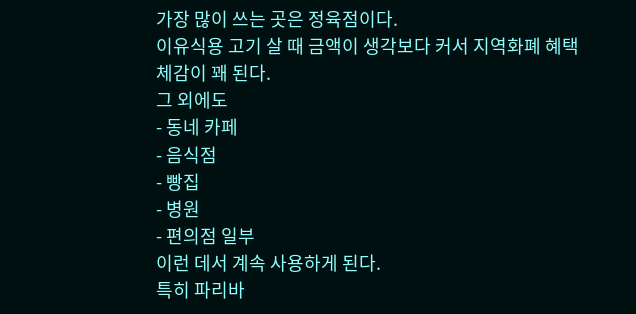가장 많이 쓰는 곳은 정육점이다.
이유식용 고기 살 때 금액이 생각보다 커서 지역화폐 혜택 체감이 꽤 된다.
그 외에도
- 동네 카페
- 음식점
- 빵집
- 병원
- 편의점 일부
이런 데서 계속 사용하게 된다.
특히 파리바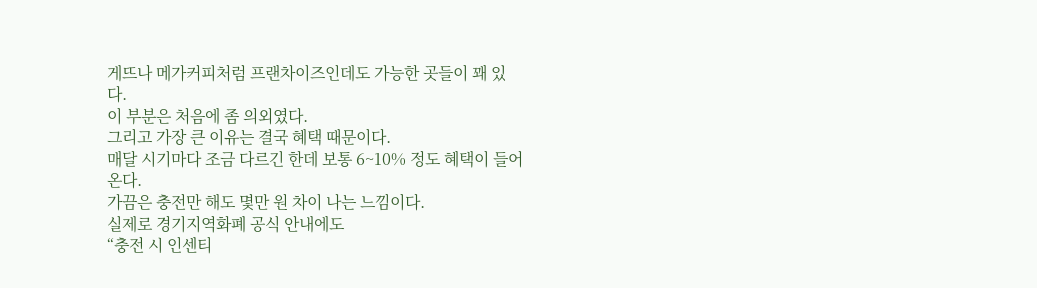게뜨나 메가커피처럼 프랜차이즈인데도 가능한 곳들이 꽤 있다.
이 부분은 처음에 좀 의외였다.
그리고 가장 큰 이유는 결국 혜택 때문이다.
매달 시기마다 조금 다르긴 한데 보통 6~10% 정도 혜택이 들어온다.
가끔은 충전만 해도 몇만 원 차이 나는 느낌이다.
실제로 경기지역화폐 공식 안내에도
“충전 시 인센티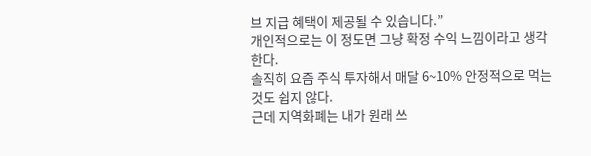브 지급 혜택이 제공될 수 있습니다.”
개인적으로는 이 정도면 그냥 확정 수익 느낌이라고 생각한다.
솔직히 요즘 주식 투자해서 매달 6~10% 안정적으로 먹는 것도 쉽지 않다.
근데 지역화폐는 내가 원래 쓰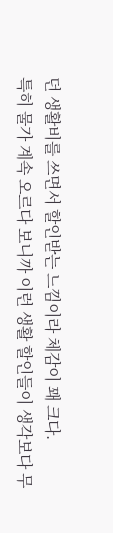던 생활비를 쓰면서 할인받는 느낌이라 체감이 꽤 크다.
특히 물가 계속 오르다 보니까 이런 생활 할인들이 생각보다 무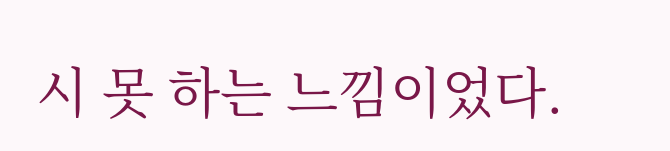시 못 하는 느낌이었다.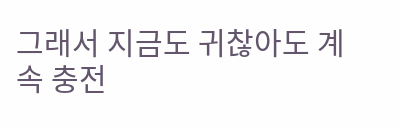그래서 지금도 귀찮아도 계속 충전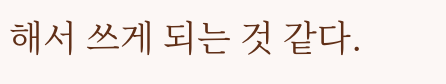해서 쓰게 되는 것 같다.